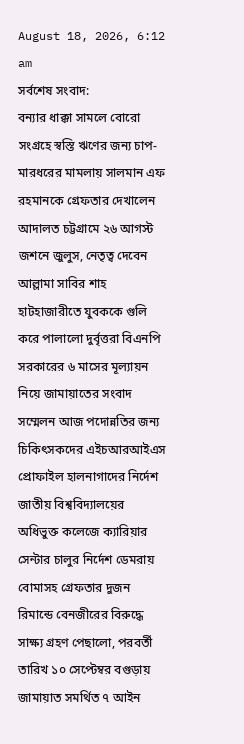August 18, 2026, 6:12 am
সর্বশেষ সংবাদ:
বন্যার ধাক্কা সামলে বোরো সংগ্রহে স্বস্তি ঋণের জন্য চাপ-মারধরের মামলায় সালমান এফ রহমানকে গ্রেফতার দেখালেন আদালত চট্টগ্রামে ২৬ আগস্ট জশনে জুলুস, নেতৃত্ব দেবেন আল্লামা সাবির শাহ হাটহাজারীতে যুবককে গুলি করে পালালো দুর্বৃত্তরা বিএনপি সরকারের ৬ মাসের মূল্যায়ন নিয়ে জামায়াতের সংবাদ সম্মেলন আজ পদোন্নতির জন্য চিকিৎসকদের এইচআরআইএস প্রোফাইল হালনাগাদের নির্দেশ জাতীয় বিশ্ববিদ্যালয়ের অধিভুক্ত কলেজে ক্যারিয়ার সেন্টার চালুর নির্দেশ ডেমরায় বোমাসহ গ্রেফতার দুজন রিমান্ডে বেনজীরের বিরুদ্ধে সাক্ষ্য গ্রহণ পেছালো, পরবর্তী তারিখ ১০ সেপ্টেম্বর বগুড়ায় জামায়াত সমর্থিত ৭ আইন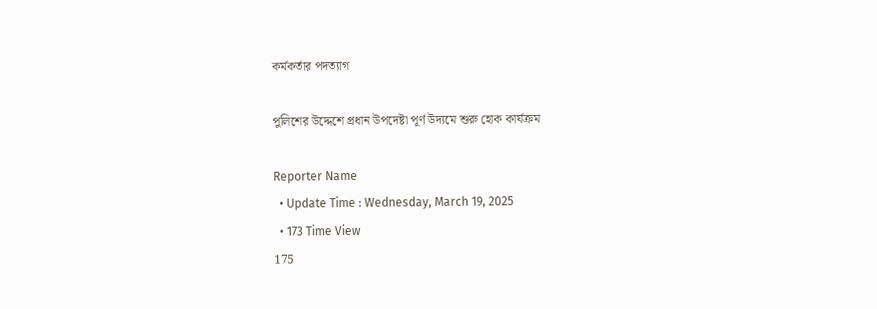কর্মকর্তার পদত্যাগ

পুলিশের উদ্দেশে প্রধান উপদেষ্টা পূর্ণ উদ্যমে শুরু হোক কার্যক্রম

Reporter Name
  • Update Time : Wednesday, March 19, 2025
  • 173 Time View
175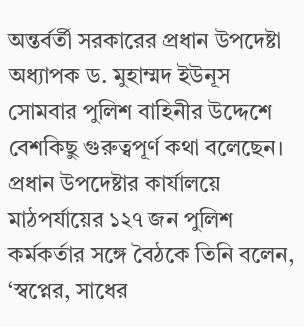অন্তর্বর্তী সরকারের প্রধান উপদেষ্টা অধ্যাপক ড. মুহাম্মদ ইউনূস সোমবার পুলিশ বাহিনীর উদ্দেশে বেশকিছু গুরুত্বপূর্ণ কথা বলেছেন। প্রধান উপদেষ্টার কার্যালয়ে মাঠপর্যায়ের ১২৭ জন পুলিশ কর্মকর্তার সঙ্গে বৈঠকে তিনি বলেন, ‘স্বপ্নের, সাধের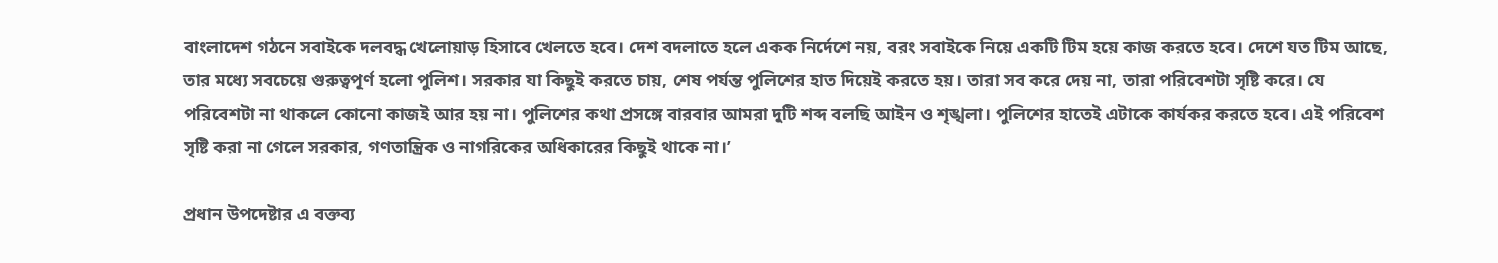বাংলাদেশ গঠনে সবাইকে দলবদ্ধ খেলোয়াড় হিসাবে খেলতে হবে। দেশ বদলাতে হলে একক নির্দেশে নয়, বরং সবাইকে নিয়ে একটি টিম হয়ে কাজ করতে হবে। দেশে যত টিম আছে, তার মধ্যে সবচেয়ে গুরুত্বপূর্ণ হলো পুলিশ। সরকার যা কিছুই করতে চায়, শেষ পর্যন্ত পুলিশের হাত দিয়েই করতে হয়। তারা সব করে দেয় না, তারা পরিবেশটা সৃষ্টি করে। যে পরিবেশটা না থাকলে কোনো কাজই আর হয় না। পুলিশের কথা প্রসঙ্গে বারবার আমরা দুটি শব্দ বলছি আইন ও শৃঙ্খলা। পুলিশের হাতেই এটাকে কার্যকর করতে হবে। এই পরিবেশ সৃষ্টি করা না গেলে সরকার, গণতান্ত্রিক ও নাগরিকের অধিকারের কিছুই থাকে না।’

প্রধান উপদেষ্টার এ বক্তব্য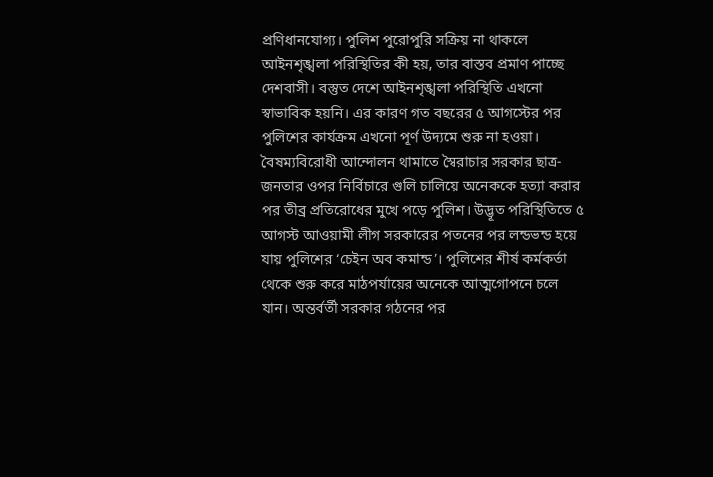প্রণিধানযোগ্য। পুলিশ পুরোপুরি সক্রিয় না থাকলে আইনশৃঙ্খলা পরিস্থিতির কী হয়, তার বাস্তব প্রমাণ পাচ্ছে দেশবাসী। বস্তুত দেশে আইনশৃঙ্খলা পরিস্থিতি এখনো স্বাভাবিক হয়নি। এর কারণ গত বছরের ৫ আগস্টের পর পুলিশের কার্যক্রম এখনো পূর্ণ উদ্যমে শুরু না হওয়া। বৈষম্যবিরোধী আন্দোলন থামাতে স্বৈরাচার সরকার ছাত্র-জনতার ওপর নির্বিচারে গুলি চালিয়ে অনেককে হত্যা করার পর তীব্র প্রতিরোধের মুখে পড়ে পুলিশ। উদ্ভূত পরিস্থিতিতে ৫ আগস্ট আওয়ামী লীগ সরকারের পতনের পর লন্ডভন্ড হয়ে যায় পুলিশের ‘চেইন অব কমান্ড’। পুলিশের শীর্ষ কর্মকর্তা থেকে শুরু করে মাঠপর্যায়ের অনেকে আত্মগোপনে চলে যান। অন্তর্বর্তী সরকার গঠনের পর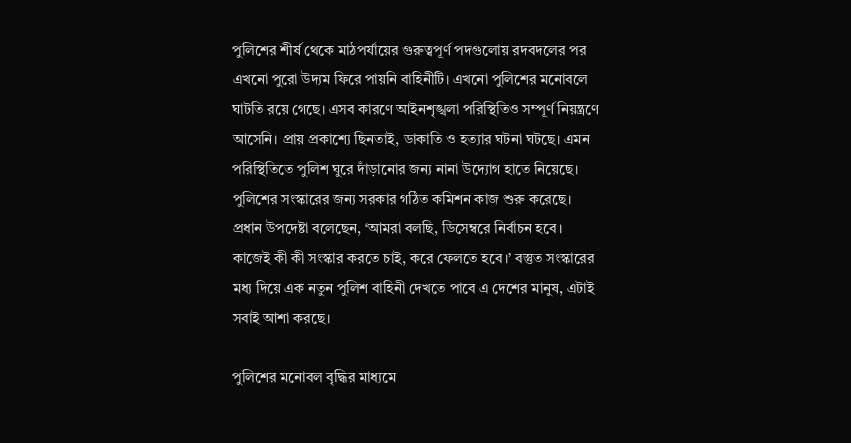পুলিশের শীর্ষ থেকে মাঠপর্যায়ের গুরুত্বপূর্ণ পদগুলোয় রদবদলের পর এখনো পুরো উদ্যম ফিরে পায়নি বাহিনীটি। এখনো পুলিশের মনোবলে ঘাটতি রয়ে গেছে। এসব কারণে আইনশৃঙ্খলা পরিস্থিতিও সম্পূর্ণ নিয়ন্ত্রণে আসেনি। প্রায় প্রকাশ্যে ছিনতাই, ডাকাতি ও হত্যার ঘটনা ঘটছে। এমন পরিস্থিতিতে পুলিশ ঘুরে দাঁড়ানোর জন্য নানা উদ্যোগ হাতে নিয়েছে। পুলিশের সংস্কারের জন্য সরকার গঠিত কমিশন কাজ শুরু করেছে। প্রধান উপদেষ্টা বলেছেন, ‘আমরা বলছি, ডিসেম্বরে নির্বাচন হবে। কাজেই কী কী সংস্কার করতে চাই, করে ফেলতে হবে।’ বস্তুত সংস্কারের মধ্য দিয়ে এক নতুন পুলিশ বাহিনী দেখতে পাবে এ দেশের মানুষ, এটাই সবাই আশা করছে।

পুলিশের মনোবল বৃদ্ধির মাধ্যমে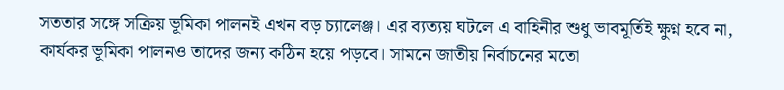সততার সঙ্গে সক্রিয় ভূমিকা পালনই এখন বড় চ্যালেঞ্জ। এর ব্যত্যয় ঘটলে এ বাহিনীর শুধু ভাবমূর্তিই ক্ষুণ্ন হবে না, কার্যকর ভূমিকা পালনও তাদের জন্য কঠিন হয়ে পড়বে। সামনে জাতীয় নির্বাচনের মতো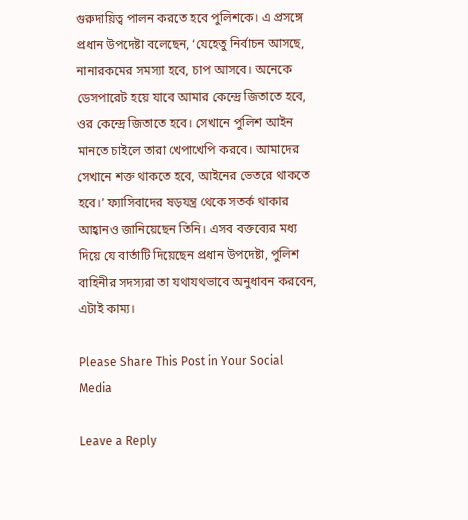গুরুদায়িত্ব পালন করতে হবে পুলিশকে। এ প্রসঙ্গে প্রধান উপদেষ্টা বলেছেন, ‘যেহেতু নির্বাচন আসছে, নানারকমের সমস্যা হবে, চাপ আসবে। অনেকে ডেসপারেট হয়ে যাবে আমার কেন্দ্রে জিতাতে হবে, ওর কেন্দ্রে জিতাতে হবে। সেখানে পুলিশ আইন মানতে চাইলে তারা খেপাখেপি করবে। আমাদের সেখানে শক্ত থাকতে হবে, আইনের ভেতরে থাকতে হবে।’ ফ্যাসিবাদের ষড়যন্ত্র থেকে সতর্ক থাকার আহ্বানও জানিয়েছেন তিনি। এসব বক্তব্যের মধ্য দিয়ে যে বার্তাটি দিয়েছেন প্রধান উপদেষ্টা, পুলিশ বাহিনীর সদস্যরা তা যথাযথভাবে অনুধাবন করবেন, এটাই কাম্য।

Please Share This Post in Your Social Media

Leave a Reply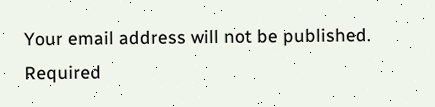Your email address will not be published. Required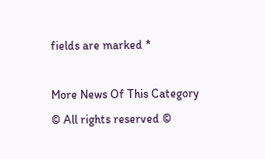fields are marked *

More News Of This Category
© All rights reserved ©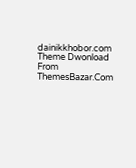dainikkhobor.com
Theme Dwonload From ThemesBazar.Com